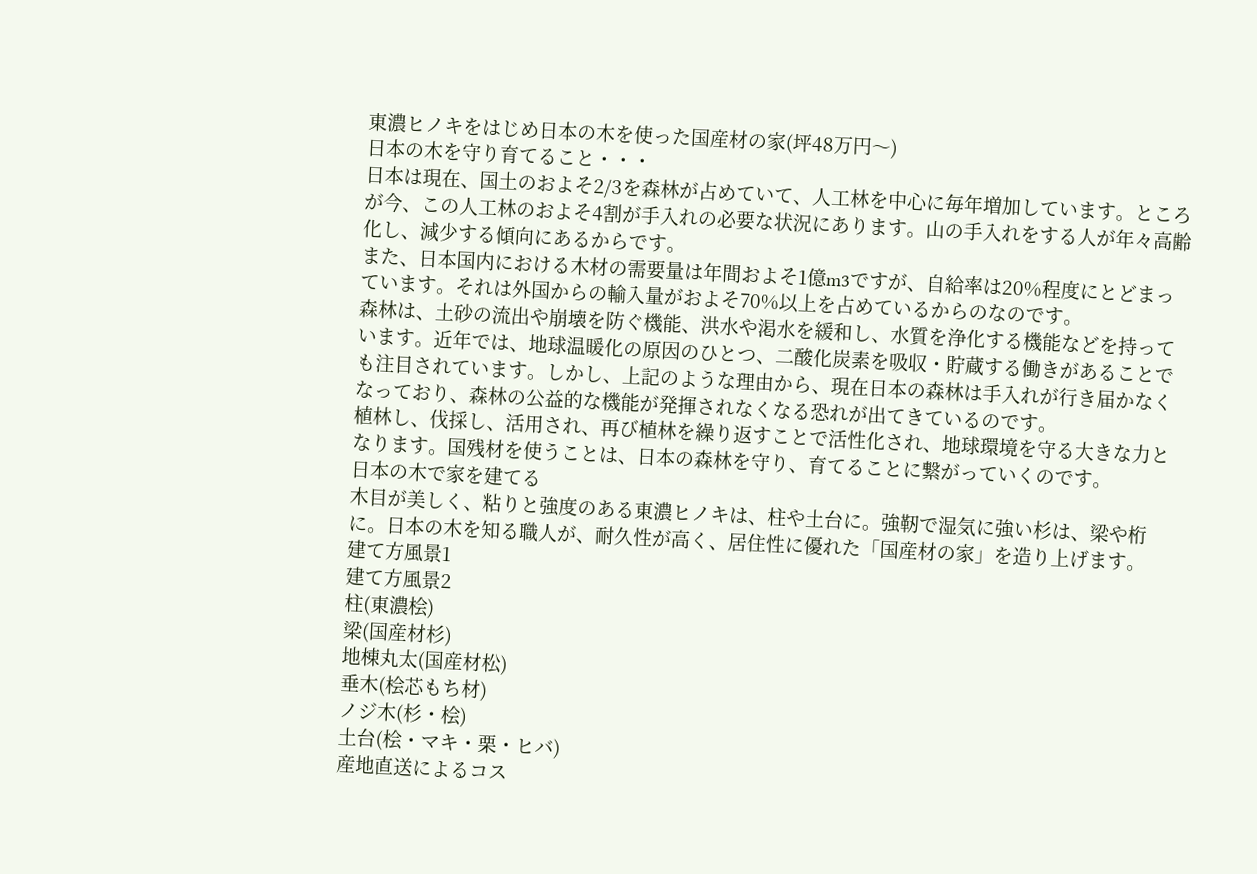東濃ヒノキをはじめ日本の木を使った国産材の家(坪48万円〜)
日本の木を守り育てること・・・
日本は現在、国土のおよそ2/3を森林が占めていて、人工林を中心に毎年増加しています。ところが今、この人工林のおよそ4割が手入れの必要な状況にあります。山の手入れをする人が年々高齢化し、減少する傾向にあるからです。
また、日本国内における木材の需要量は年間およそ1億m3ですが、自給率は20%程度にとどまっています。それは外国からの輸入量がおよそ70%以上を占めているからのなのです。
森林は、土砂の流出や崩壊を防ぐ機能、洪水や渇水を緩和し、水質を浄化する機能などを持っています。近年では、地球温暖化の原因のひとつ、二酸化炭素を吸収・貯蔵する働きがあることでも注目されています。しかし、上記のような理由から、現在日本の森林は手入れが行き届かなくなっており、森林の公益的な機能が発揮されなくなる恐れが出てきているのです。
植林し、伐採し、活用され、再び植林を繰り返すことで活性化され、地球環境を守る大きな力となります。国残材を使うことは、日本の森林を守り、育てることに繋がっていくのです。
日本の木で家を建てる
木目が美しく、粘りと強度のある東濃ヒノキは、柱や土台に。強靭で湿気に強い杉は、梁や桁に。日本の木を知る職人が、耐久性が高く、居住性に優れた「国産材の家」を造り上げます。
建て方風景1
建て方風景2
柱(東濃桧)
梁(国産材杉)
地棟丸太(国産材松)
垂木(桧芯もち材)
ノジ木(杉・桧)
土台(桧・マキ・栗・ヒバ)
産地直送によるコス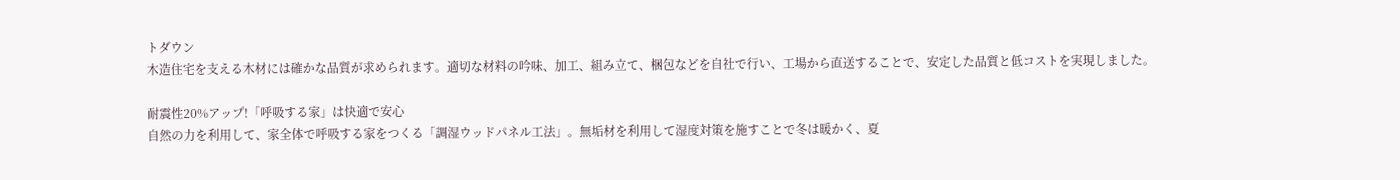トダウン
木造住宅を支える木材には確かな品質が求められます。適切な材料の吟味、加工、組み立て、梱包などを自社で行い、工場から直送することで、安定した品質と低コストを実現しました。

耐震性20%アップ!「呼吸する家」は快適で安心
自然の力を利用して、家全体で呼吸する家をつくる「調湿ウッドパネル工法」。無垢材を利用して湿度対策を施すことで冬は暖かく、夏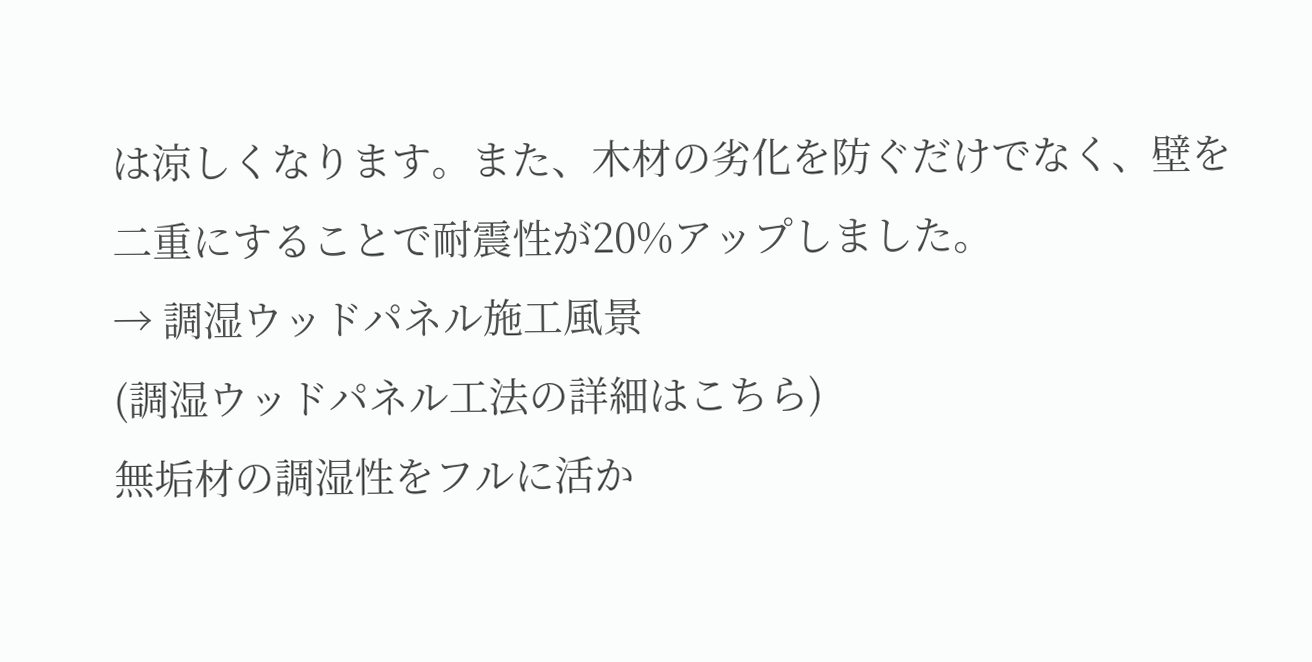は涼しくなります。また、木材の劣化を防ぐだけでなく、壁を二重にすることで耐震性が20%アップしました。
→ 調湿ウッドパネル施工風景
(調湿ウッドパネル工法の詳細はこちら)
無垢材の調湿性をフルに活か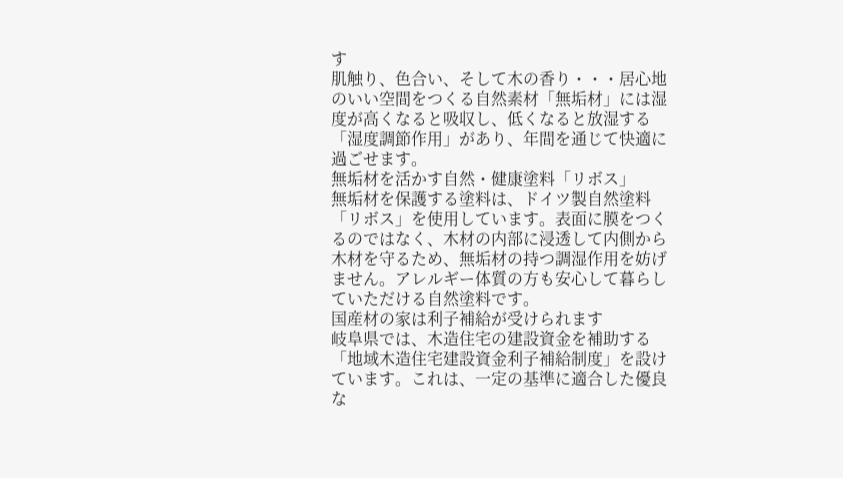す
肌触り、色合い、そして木の香り・・・居心地のいい空間をつくる自然素材「無垢材」には湿度が高くなると吸収し、低くなると放湿する「湿度調節作用」があり、年間を通じて快適に過ごせます。
無垢材を活かす自然・健康塗料「リボス」
無垢材を保護する塗料は、ドイツ製自然塗料「リボス」を使用しています。表面に膜をつくるのではなく、木材の内部に浸透して内側から木材を守るため、無垢材の持つ調湿作用を妨げません。アレルギー体質の方も安心して暮らしていただける自然塗料です。
国産材の家は利子補給が受けられます
岐阜県では、木造住宅の建設資金を補助する「地域木造住宅建設資金利子補給制度」を設けています。これは、一定の基準に適合した優良な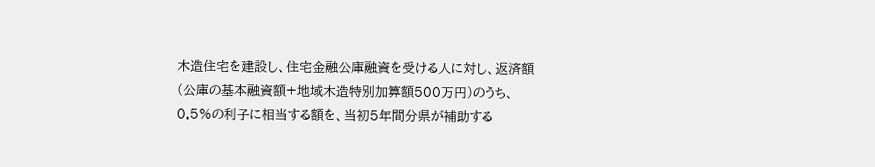木造住宅を建設し、住宅金融公庫融資を受ける人に対し、返済額(公庫の基本融資額+地域木造特別加算額500万円)のうち、0.5%の利子に相当する額を、当初5年間分県が補助する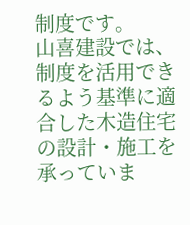制度です。
山喜建設では、制度を活用できるよう基準に適合した木造住宅の設計・施工を承っていま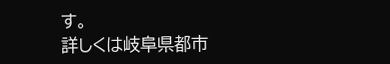す。
詳しくは岐阜県都市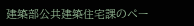建築部公共建築住宅課のペー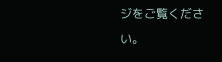ジをご覧ください。